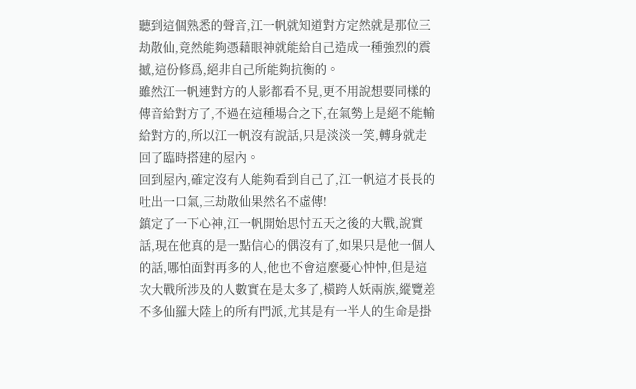聽到這個熟悉的聲音,江一帆就知道對方定然就是那位三劫散仙,竟然能夠憑藉眼神就能給自己造成一種強烈的震撼,這份修爲,絕非自己所能夠抗衡的。
雖然江一帆連對方的人影都看不見,更不用說想要同樣的傳音給對方了,不過在這種場合之下,在氣勢上是絕不能輸給對方的,所以江一帆沒有說話,只是淡淡一笑,轉身就走回了臨時搭建的屋內。
回到屋內,確定沒有人能夠看到自己了,江一帆這才長長的吐出一口氣,三劫散仙果然名不虛傳!
鎮定了一下心神,江一帆開始思忖五天之後的大戰,說實話,現在他真的是一點信心的偶沒有了,如果只是他一個人的話,哪怕面對再多的人,他也不會這麼憂心忡忡,但是這次大戰所涉及的人數實在是太多了,橫跨人妖兩族,縱覽差不多仙羅大陸上的所有門派,尤其是有一半人的生命是掛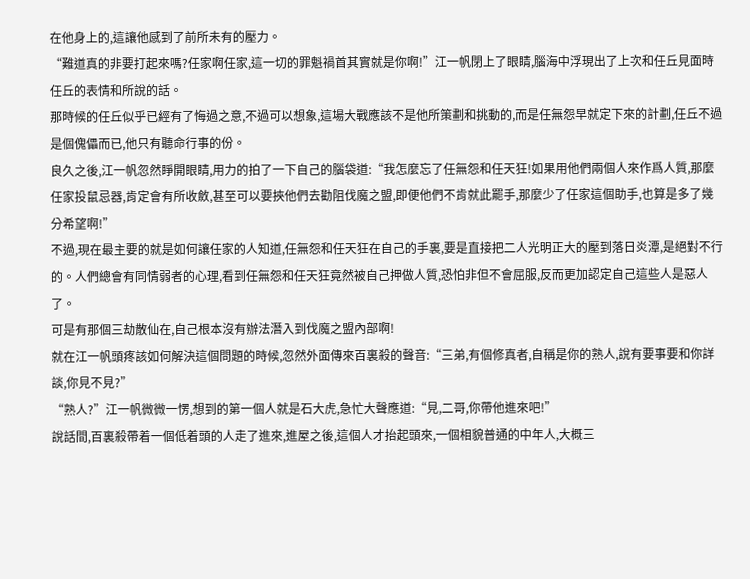在他身上的,這讓他感到了前所未有的壓力。
“難道真的非要打起來嗎?任家啊任家,這一切的罪魁禍首其實就是你啊!”江一帆閉上了眼睛,腦海中浮現出了上次和任丘見面時任丘的表情和所說的話。
那時候的任丘似乎已經有了悔過之意,不過可以想象,這場大戰應該不是他所策劃和挑動的,而是任無怨早就定下來的計劃,任丘不過是個傀儡而已,他只有聽命行事的份。
良久之後,江一帆忽然睜開眼睛,用力的拍了一下自己的腦袋道:“我怎麼忘了任無怨和任天狂!如果用他們兩個人來作爲人質,那麼任家投鼠忌器,肯定會有所收斂,甚至可以要挾他們去勸阻伐魔之盟,即便他們不肯就此罷手,那麼少了任家這個助手,也算是多了幾分希望啊!”
不過,現在最主要的就是如何讓任家的人知道,任無怨和任天狂在自己的手裏,要是直接把二人光明正大的壓到落日炎潭,是絕對不行的。人們總會有同情弱者的心理,看到任無怨和任天狂竟然被自己押做人質,恐怕非但不會屈服,反而更加認定自己這些人是惡人了。
可是有那個三劫散仙在,自己根本沒有辦法潛入到伐魔之盟內部啊!
就在江一帆頭疼該如何解決這個問題的時候,忽然外面傳來百裏殺的聲音:“三弟,有個修真者,自稱是你的熟人,說有要事要和你詳談,你見不見?”
“熟人?”江一帆微微一愣,想到的第一個人就是石大虎,急忙大聲應道:“見,二哥,你帶他進來吧!”
說話間,百裏殺帶着一個低着頭的人走了進來,進屋之後,這個人才抬起頭來,一個相貌普通的中年人,大概三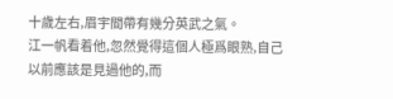十歲左右,眉宇間帶有幾分英武之氣。
江一帆看着他,忽然覺得這個人極爲眼熟,自己以前應該是見過他的,而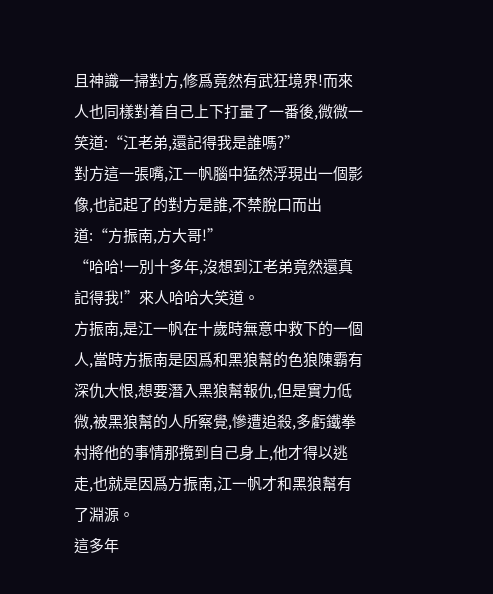且神識一掃對方,修爲竟然有武狂境界!而來人也同樣對着自己上下打量了一番後,微微一笑道:“江老弟,還記得我是誰嗎?”
對方這一張嘴,江一帆腦中猛然浮現出一個影像,也記起了的對方是誰,不禁脫口而出道:“方振南,方大哥!”
“哈哈!一別十多年,沒想到江老弟竟然還真記得我!”來人哈哈大笑道。
方振南,是江一帆在十歲時無意中救下的一個人,當時方振南是因爲和黑狼幫的色狼陳霸有深仇大恨,想要潛入黑狼幫報仇,但是實力低微,被黑狼幫的人所察覺,慘遭追殺,多虧鐵拳村將他的事情那攬到自己身上,他才得以逃走,也就是因爲方振南,江一帆才和黑狼幫有了淵源。
這多年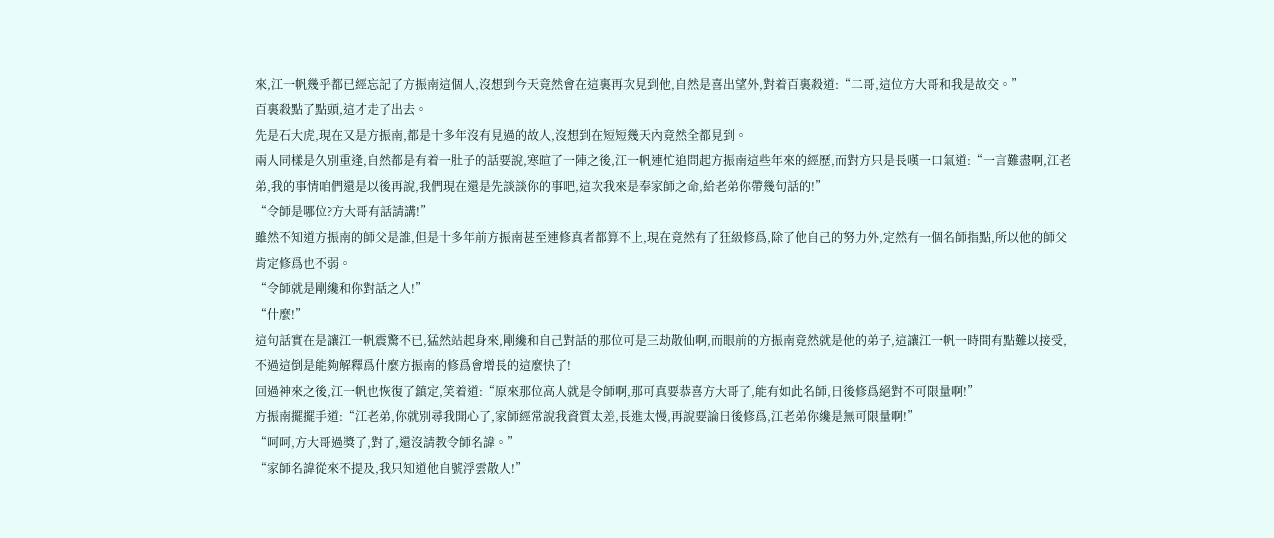來,江一帆幾乎都已經忘記了方振南這個人,沒想到今天竟然會在這裏再次見到他,自然是喜出望外,對着百裏殺道:“二哥,這位方大哥和我是故交。”
百裏殺點了點頭,這才走了出去。
先是石大虎,現在又是方振南,都是十多年沒有見過的故人,沒想到在短短幾天內竟然全都見到。
兩人同樣是久別重逢,自然都是有着一肚子的話要說,寒暄了一陣之後,江一帆連忙追問起方振南這些年來的經歷,而對方只是長嘆一口氣道:“一言難盡啊,江老弟,我的事情咱們還是以後再說,我們現在還是先談談你的事吧,這次我來是奉家師之命,給老弟你帶幾句話的!”
“令師是哪位?方大哥有話請講!”
雖然不知道方振南的師父是誰,但是十多年前方振南甚至連修真者都算不上,現在竟然有了狂級修爲,除了他自己的努力外,定然有一個名師指點,所以他的師父肯定修爲也不弱。
“令師就是剛纔和你對話之人!”
“什麼!”
這句話實在是讓江一帆震驚不已,猛然站起身來,剛纔和自己對話的那位可是三劫散仙啊,而眼前的方振南竟然就是他的弟子,這讓江一帆一時間有點難以接受,不過這倒是能夠解釋爲什麼方振南的修爲會增長的這麼快了!
回過神來之後,江一帆也恢復了鎮定,笑着道:“原來那位高人就是令師啊,那可真要恭喜方大哥了,能有如此名師,日後修爲絕對不可限量啊!”
方振南擺擺手道:“江老弟,你就別尋我開心了,家師經常說我資質太差,長進太慢,再說要論日後修爲,江老弟你纔是無可限量啊!”
“呵呵,方大哥過獎了,對了,還沒請教令師名諱。”
“家師名諱從來不提及,我只知道他自號浮雲散人!”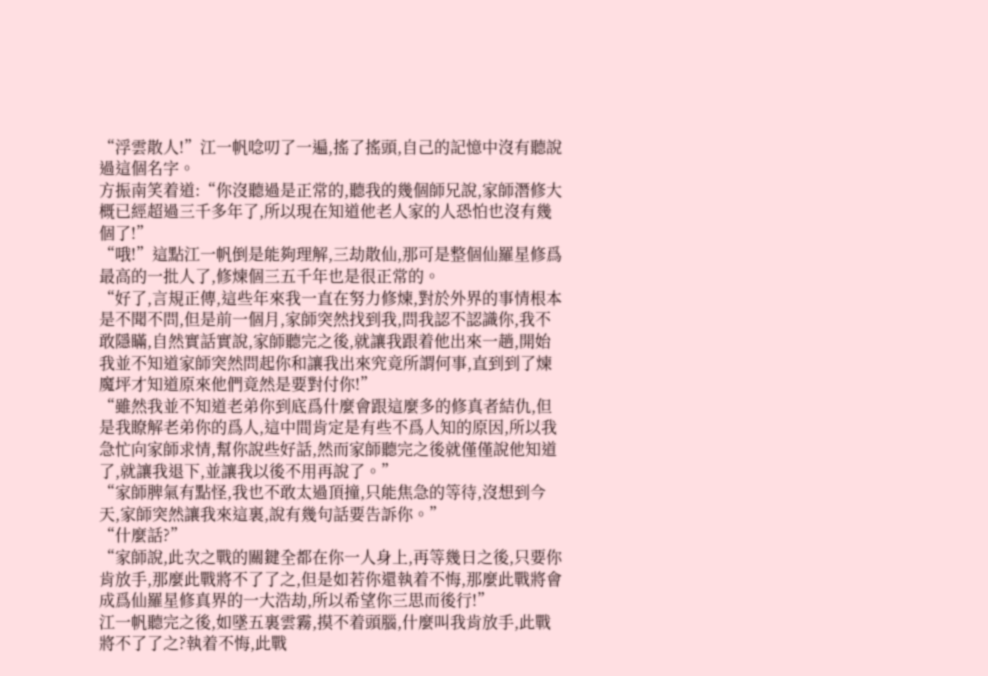“浮雲散人!”江一帆唸叨了一遍,搖了搖頭,自己的記憶中沒有聽說過這個名字。
方振南笑着道:“你沒聽過是正常的,聽我的幾個師兄說,家師潛修大概已經超過三千多年了,所以現在知道他老人家的人恐怕也沒有幾個了!”
“哦!”這點江一帆倒是能夠理解,三劫散仙,那可是整個仙羅星修爲最高的一批人了,修煉個三五千年也是很正常的。
“好了,言規正傳,這些年來我一直在努力修煉,對於外界的事情根本是不聞不問,但是前一個月,家師突然找到我,問我認不認識你,我不敢隱瞞,自然實話實說,家師聽完之後,就讓我跟着他出來一趟,開始我並不知道家師突然問起你和讓我出來究竟所謂何事,直到到了煉魔坪才知道原來他們竟然是要對付你!”
“雖然我並不知道老弟你到底爲什麼會跟這麼多的修真者結仇,但是我瞭解老弟你的爲人,這中間肯定是有些不爲人知的原因,所以我急忙向家師求情,幫你說些好話,然而家師聽完之後就僅僅說他知道了,就讓我退下,並讓我以後不用再說了。”
“家師脾氣有點怪,我也不敢太過頂撞,只能焦急的等待,沒想到今天,家師突然讓我來這裏,說有幾句話要告訴你。”
“什麼話?”
“家師說,此次之戰的關鍵全都在你一人身上,再等幾日之後,只要你肯放手,那麼此戰將不了了之,但是如若你還執着不悔,那麼此戰將會成爲仙羅星修真界的一大浩劫,所以希望你三思而後行!”
江一帆聽完之後,如墜五裏雲霧,摸不着頭腦,什麼叫我肯放手,此戰將不了了之?執着不悔,此戰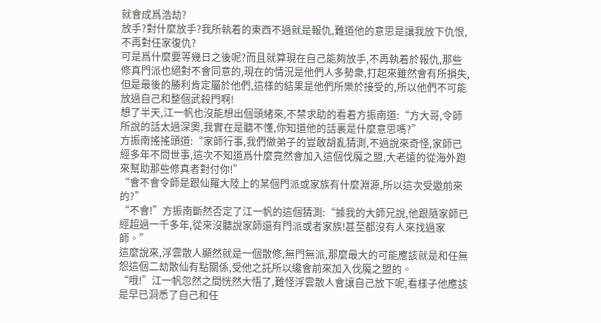就會成爲浩劫?
放手?對什麼放手?我所執着的東西不過就是報仇,難道他的意思是讓我放下仇恨,不再對任家復仇?
可是爲什麼要等幾日之後呢?而且就算現在自己能夠放手,不再執着於報仇,那些修真門派也絕對不會同意的,現在的情況是他們人多勢衆,打起來雖然會有所損失,但是最後的勝利肯定屬於他們,這樣的結果是他們所樂於接受的,所以他們不可能放過自己和整個武殺門啊!
想了半天,江一帆也沒能想出個頭緒來,不禁求助的看着方振南道:“方大哥,令師所說的話太過深奧,我實在是聽不懂,你知道他的話裏是什麼意思嗎?”
方振南搖搖頭道:“家師行事,我們做弟子的豈敢胡亂猜測,不過說來奇怪,家師已經多年不問世事,這次不知道爲什麼竟然會加入這個伐魔之盟,大老遠的從海外跑來幫助那些修真者對付你!”
“會不會令師是跟仙羅大陸上的某個門派或家族有什麼淵源,所以這次受邀前來的?”
“不會!”方振南斷然否定了江一帆的這個猜測:“據我的大師兄說,他跟隨家師已經超過一千多年,從來沒聽說家師還有門派或者家族!甚至都沒有人來找過家師。”
這麼說來,浮雲散人顯然就是一個散修,無門無派,那麼最大的可能應該就是和任無怨這個二劫散仙有點關係,受他之託所以纔會前來加入伐魔之盟的。
“哦!”江一帆忽然之間恍然大悟了,難怪浮雲散人會讓自己放下呢,看樣子他應該是早已洞悉了自己和任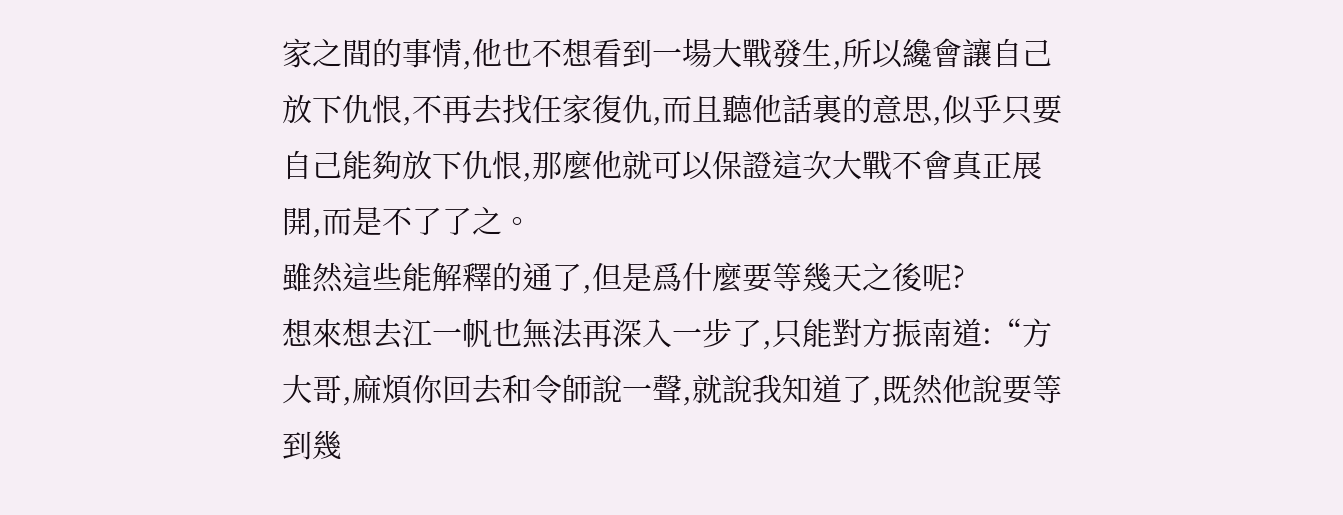家之間的事情,他也不想看到一場大戰發生,所以纔會讓自己放下仇恨,不再去找任家復仇,而且聽他話裏的意思,似乎只要自己能夠放下仇恨,那麼他就可以保證這次大戰不會真正展開,而是不了了之。
雖然這些能解釋的通了,但是爲什麼要等幾天之後呢?
想來想去江一帆也無法再深入一步了,只能對方振南道:“方大哥,麻煩你回去和令師說一聲,就說我知道了,既然他說要等到幾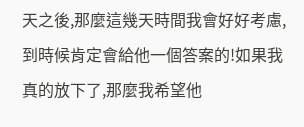天之後,那麼這幾天時間我會好好考慮,到時候肯定會給他一個答案的!如果我真的放下了,那麼我希望他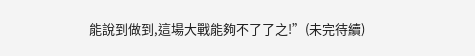能說到做到,這場大戰能夠不了了之!”(未完待續)